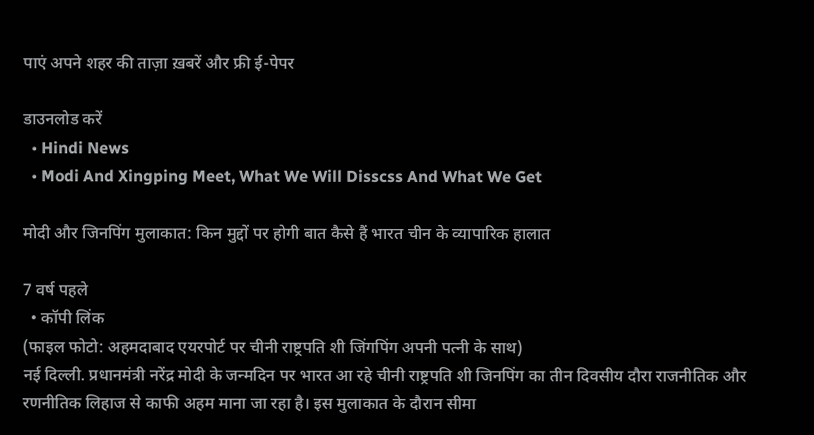पाएं अपने शहर की ताज़ा ख़बरें और फ्री ई-पेपर

डाउनलोड करें
  • Hindi News
  • Modi And Xingping Meet, What We Will Disscss And What We Get

मोदी और जिनपिंग मुलाकात: किन मुद्दों पर होगी बात कैसे हैं भारत चीन के व्यापारिक हालात

7 वर्ष पहले
  • कॉपी लिंक
(फाइल फोटो: अहमदाबाद एयरपोर्ट पर चीनी राष्ट्रपति शी जिंगपिंग अपनी पत्नी के साथ)
नई दिल्ली. प्रधानमंत्री नरेंद्र मोदी के जन्मदिन पर भारत आ रहे चीनी राष्ट्रपति शी जिनपिंग का तीन दिवसीय दौरा राजनीतिक और रणनीतिक लिहाज से काफी अहम माना जा रहा है। इस मुलाकात के दौरान सीमा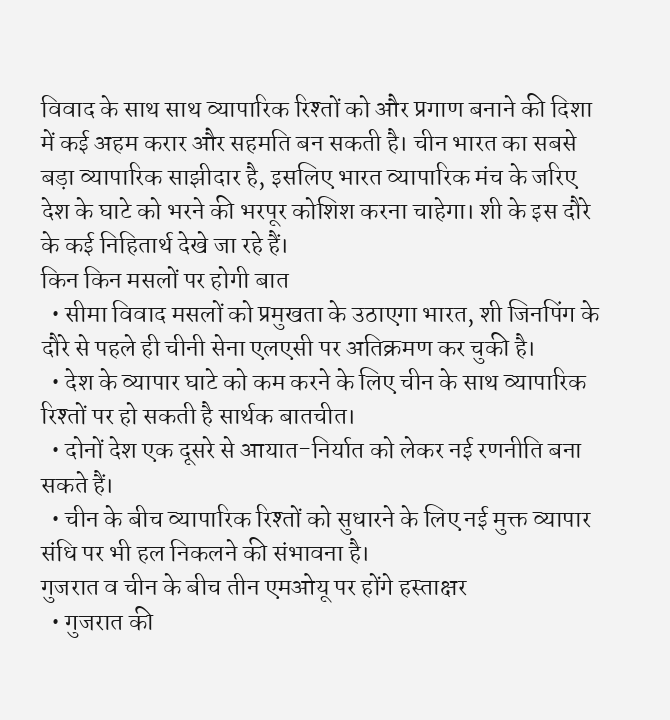विवाद के साथ साथ व्यापारिक रिश्तों को और प्रगाण बनाने की दिशा में कई अहम करार और सहमति बन सकती है। चीन भारत का सबसे बड़ा व्यापारिक साझीदार है, इसलिए भारत व्यापारिक मंच के जरिए देश के घाटे को भरने की भरपूर कोशिश करना चाहेगा। शी के इस दौरे के कई निहितार्थ देखे जा रहे हैं।
किन किन मसलों पर होगी बात
  • सीमा विवाद मसलों को प्रमुखता के उठाएगा भारत, शी जिनपिंग के दौरे से पहले ही चीनी सेना एलएसी पर अतिक्रमण कर चुकी है।
  • देश के व्यापार घाटे को कम करने के लिए चीन के साथ व्यापारिक रिश्तों पर हो सकती है सार्थक बातचीत।
  • दोनों देश एक दूसरे से आयात-निर्यात को लेकर नई रणनीति बना सकते हैं।
  • चीन के बीच व्यापारिक रिश्तों को सुधारने के लिए नई मुक्त व्यापार संधि पर भी हल निकलने की संभावना है।
गुजरात व चीन के बीच तीन एमओयू पर होंगे हस्ताक्षर
  • गुजरात की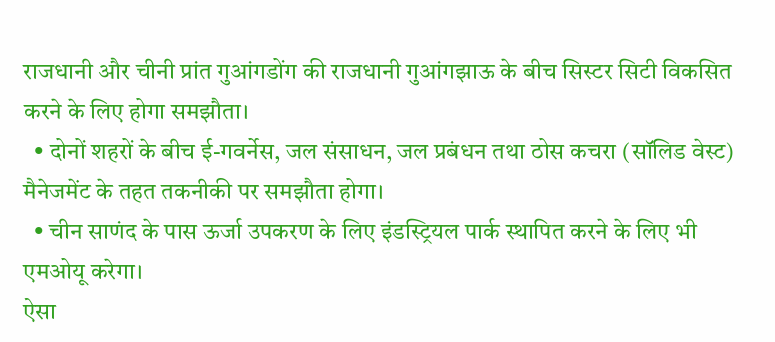राजधानी और चीनी प्रांत गुआंगडोंग की राजधानी गुआंगझाऊ के बीच सिस्टर सिटी विकसित करने के लिए होगा समझौता।
  • दोनों शहरों के बीच ई-गवर्नेस, जल संसाधन, जल प्रबंधन तथा ठोस कचरा (सॉलिड वेस्ट) मैनेजमेंट के तहत तकनीकी पर समझौता होगा।
  • चीन साणंद के पास ऊर्जा उपकरण के लिए इंडस्ट्रियल पार्क स्थापित करने के लिए भी एमओयू करेगा।
ऐसा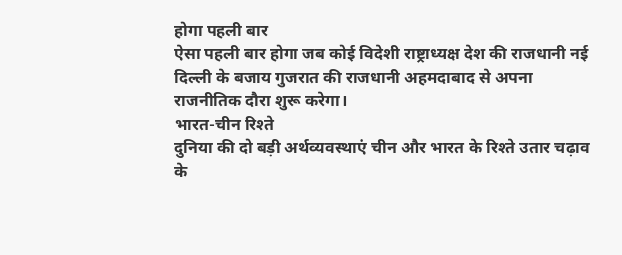होगा पहली बार
ऐसा पहली बार होगा जब कोई विदेशी राष्ट्राध्यक्ष देश की राजधानी नई दिल्ली के बजाय गुजरात की राजधानी अहमदाबाद से अपना राजनीतिक दौरा शुरू करेगा।
भारत-चीन रिश्ते
दुनिया की दो बड़ी अर्थव्यवस्थाएं चीन और भारत के रिश्ते उतार चढ़ाव के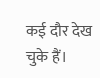कई दौर देख चुके हैं।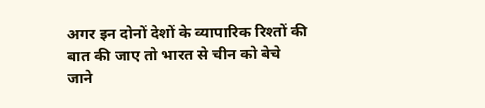अगर इन दोनों देशों के व्यापारिक रिश्तों की बात की जाए तो भारत से चीन को बेचे जाने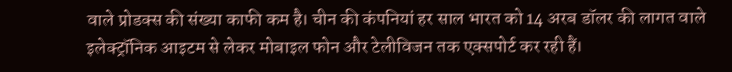वाले प्रोडक्‍स की संख्‍या काफी कम है। चीन की कंपनियां हर साल भारत को 14 अरब डॉलर की लागत वाले इलेक्‍ट्रॉनि‍क आइटम से लेकर मोबाइल फोन और टेलीवि‍जन तक एक्‍सपोर्ट कर रही हैं।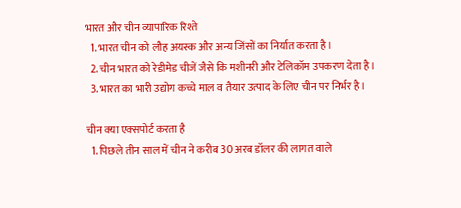भारत और चीन व्यापारिक रिश्ते
  1. भारत चीन को लौह अयस्क और अन्य जिंसों का निर्यात करता है।
  2. चीन भारत को रेडीमेड चीजें जैसे कि मशीनरी और टेलिकॉम उपकरण देता है।
  3. भारत का भारी उद्योग कच्चे माल व तैयार उत्पाद के लिए चीन पर निर्भर है।

चीन क्‍या एक्‍सपोर्ट करता है
  1. पि‍छले तीन साल में चीन ने करीब 30 अरब डॉलर की लागत वाले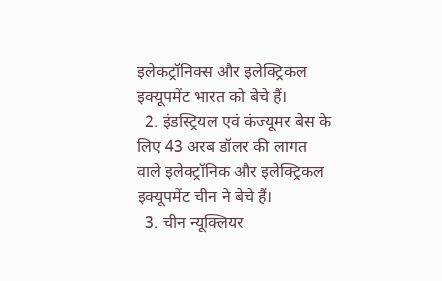इलेकट्रॉनि‍क्‍स और इलेक्‍ट्रि‍कल इक्‍यूपमेंट भारत को बेचे हैं।
  2. इंडस्‍ट्रि‍यल एवं कंज्‍यूमर बेस के लि‍ए 43 अरब डॉलर की लागत वाले इलेक्‍ट्रॉनि‍क और इलेक्‍ट्रि‍कल इक्‍यूपमेंट चीन ने बेचे हैं।
  3. चीन न्‍यूक्‍लि‍यर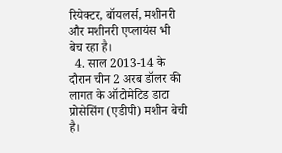रि‍येक्‍टर, बॉयलर्स, मशीनरी और मशीनरी एप्‍लायंस भी बेच रहा है।
  4. साल 2013-14 के दौरान चीन 2 अरब डॉलर की लागत के ऑटोमेटि‍ड डाटा प्रोसेसिंग (एडीपी) मशीन बेची है।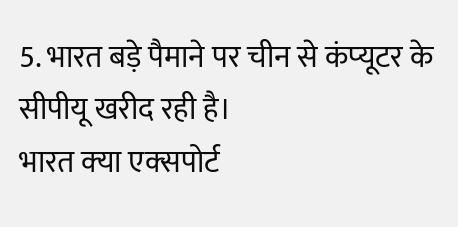5. भारत बड़े पैमाने पर चीन से कंप्‍यूटर के सीपीयू खरीद रही है।
भारत क्‍या एक्‍सपोर्ट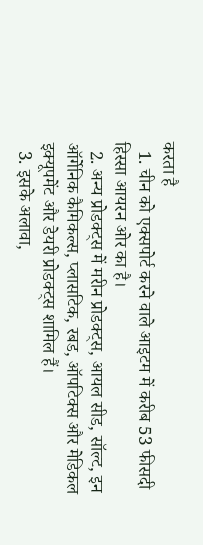करता है
  1. चीन को एक्‍सपोर्ट करने वाले आइटम में करीब 53 फीसदी हि‍स्‍सा आयरन ओर का है।
  2. अन्‍य प्रोडक्‍ट्स में मरीन प्रोडक्‍ट्स, आयल सीड, सॉल्‍ट, इन ऑर्गेनि‍क कैमि‍कल्‍स, प्‍लासटि‍क, रबड, ऑपटि‍क्‍स और मेडि‍कल इक्‍यूपमेंट और डेयरी प्रोडक्‍ट्स शामि‍ल हैं।
  3. इसके अलावा,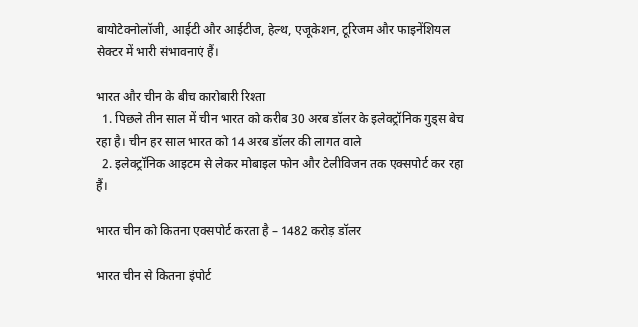बायोटेक्‍नोलॉजी, आईटी और आईटीज, हेल्‍थ, एजूकेशन, टूरि‍जम और फाइनेंशि‍यल सेक्‍टर में भारी संभावनाएं हैं।

भारत और चीन के बीच कारोबारी रिश्ता
  1. पि‍छले तीन साल में चीन भारत को करीब 30 अरब डॉलर के इलेक्‍ट्रॉनि‍क गुड्स बेच रहा है। चीन हर साल भारत को 14 अरब डॉलर की लागत वाले
  2. इलेक्‍ट्रॉनि‍क आइटम से लेकर मोबाइल फोन और टेलीवि‍जन तक एक्‍सपोर्ट कर रहा हैं।

भारत चीन को कि‍तना एक्‍सपोर्ट करता है – 1482 करोड़ डॉलर

भारत चीन से कि‍तना इंपोर्ट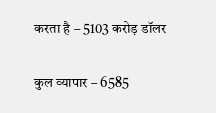करता है – 5103 करोड़ डॉलर

कुल व्‍यापार – 6585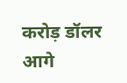करोड़ डॉलर
आगे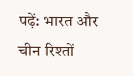पढ़ें: भारत और चीन रिश्तों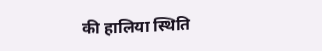की हालिया स्थिति